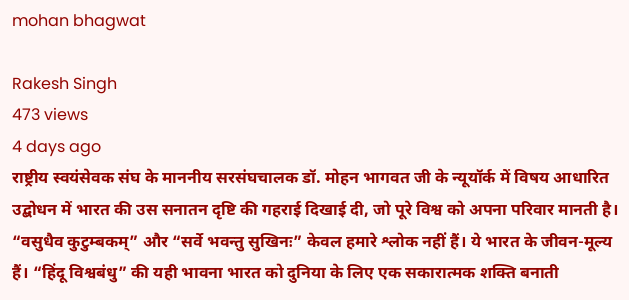mohan bhagwat

Rakesh Singh
473 views
4 days ago
राष्ट्रीय स्वयंसेवक संघ के माननीय सरसंघचालक डॉ. मोहन भागवत जी के न्यूयॉर्क में विषय आधारित उद्बोधन में भारत की उस सनातन दृष्टि की गहराई दिखाई दी, जो पूरे विश्व को अपना परिवार मानती है। “वसुधैव कुटुम्बकम्” और “सर्वे भवन्तु सुखिनः” केवल हमारे श्लोक नहीं हैं। ये भारत के जीवन-मूल्य हैं। “हिंदू विश्वबंधु” की यही भावना भारत को दुनिया के लिए एक सकारात्मक शक्ति बनाती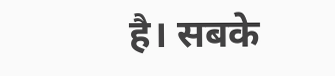है। सबके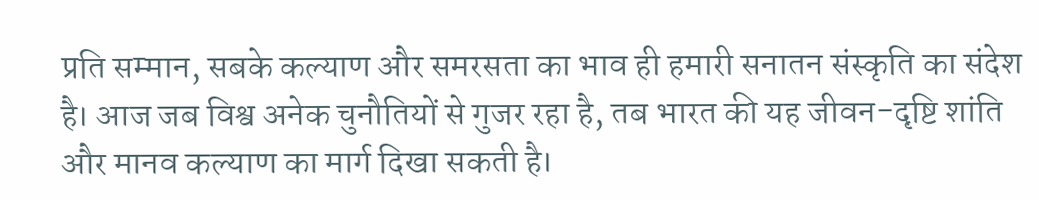प्रति सम्मान, सबके कल्याण और समरसता का भाव ही हमारी सनातन संस्कृति का संदेश है। आज जब विश्व अनेक चुनौतियों से गुजर रहा है, तब भारत की यह जीवन-दृष्टि शांति और मानव कल्याण का मार्ग दिखा सकती है।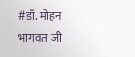#डॉ. मोहन भागवत जी